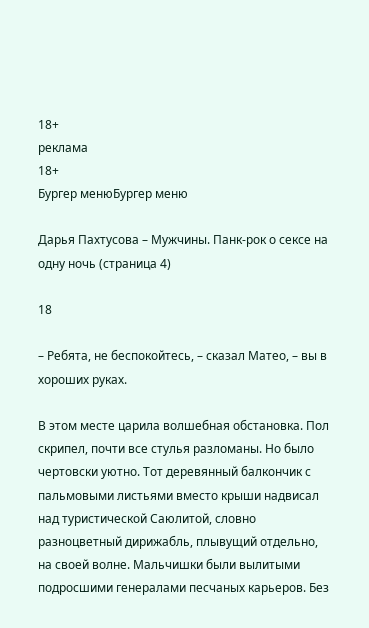18+
реклама
18+
Бургер менюБургер меню

Дарья Пахтусова – Мужчины. Панк-рок о сексе на одну ночь (страница 4)

18

– Ребята, не беспокойтесь, – сказал Матео, – вы в хороших руках.

В этом месте царила волшебная обстановка. Пол скрипел, почти все стулья разломаны. Но было чертовски уютно. Тот деревянный балкончик с пальмовыми листьями вместо крыши надвисал над туристической Саюлитой, словно разноцветный дирижабль, плывущий отдельно, на своей волне. Мальчишки были вылитыми подросшими генералами песчаных карьеров. Без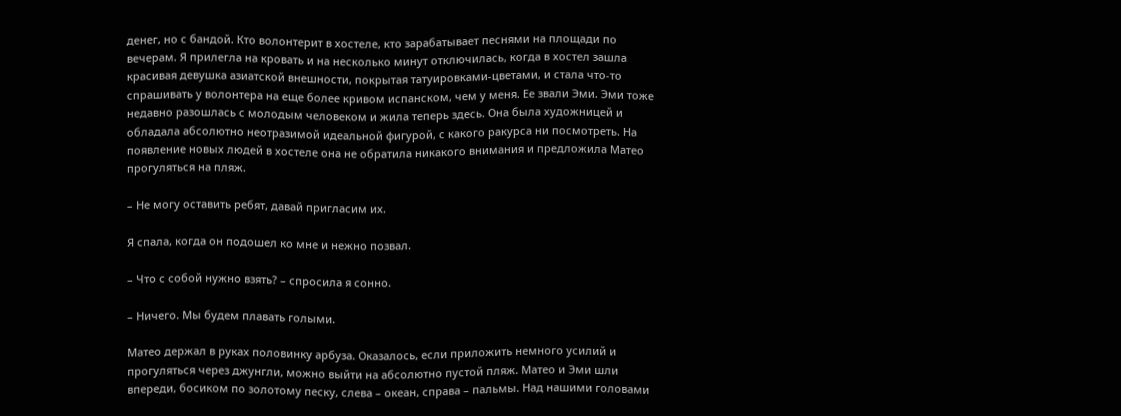денег, но с бандой. Кто волонтерит в хостеле, кто зарабатывает песнями на площади по вечерам. Я прилегла на кровать и на несколько минут отключилась, когда в хостел зашла красивая девушка азиатской внешности, покрытая татуировками-цветами, и стала что-то спрашивать у волонтера на еще более кривом испанском, чем у меня. Ее звали Эми. Эми тоже недавно разошлась с молодым человеком и жила теперь здесь. Она была художницей и обладала абсолютно неотразимой идеальной фигурой, с какого ракурса ни посмотреть. На появление новых людей в хостеле она не обратила никакого внимания и предложила Матео прогуляться на пляж.

– Не могу оставить ребят, давай пригласим их.

Я спала, когда он подошел ко мне и нежно позвал.

– Что с собой нужно взять? – спросила я сонно.

– Ничего. Мы будем плавать голыми.

Матео держал в руках половинку арбуза. Оказалось, если приложить немного усилий и прогуляться через джунгли, можно выйти на абсолютно пустой пляж. Матео и Эми шли впереди, босиком по золотому песку, слева – океан, справа – пальмы. Над нашими головами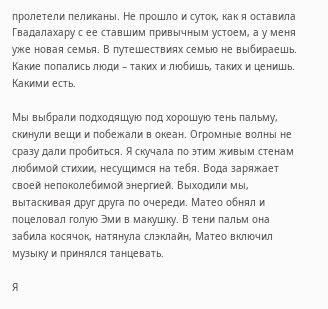пролетели пеликаны. Не прошло и суток, как я оставила Гвадалахару с ее ставшим привычным устоем, а у меня уже новая семья. В путешествиях семью не выбираешь. Какие попались люди – таких и любишь, таких и ценишь. Какими есть.

Мы выбрали подходящую под хорошую тень пальму, скинули вещи и побежали в океан. Огромные волны не сразу дали пробиться. Я скучала по этим живым стенам любимой стихии, несущимся на тебя. Вода заряжает своей непоколебимой энергией. Выходили мы, вытаскивая друг друга по очереди. Матео обнял и поцеловал голую Эми в макушку. В тени пальм она забила косячок, натянула слэклайн, Матео включил музыку и принялся танцевать.

Я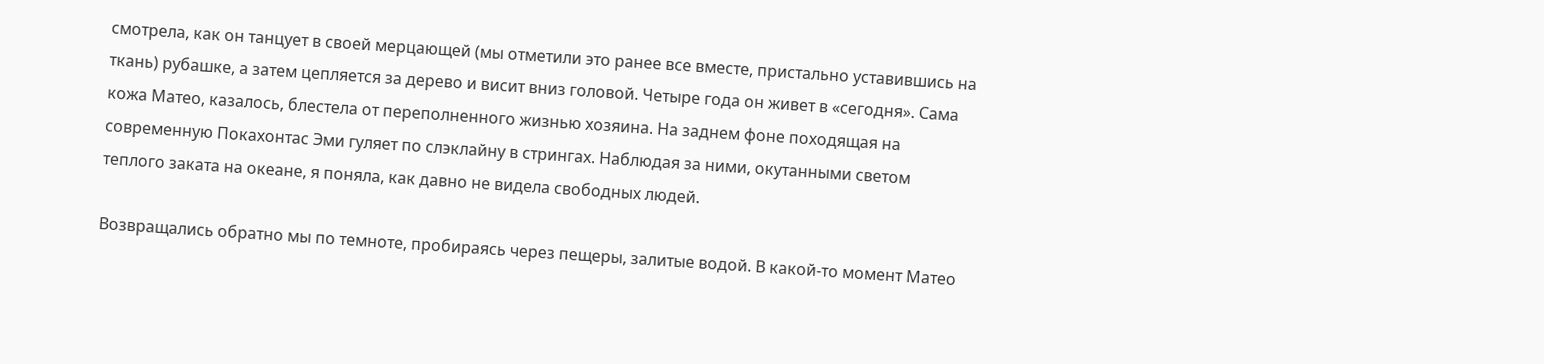смотрела, как он танцует в своей мерцающей (мы отметили это ранее все вместе, пристально уставившись на ткань) рубашке, а затем цепляется за дерево и висит вниз головой. Четыре года он живет в «сегодня». Сама кожа Матео, казалось, блестела от переполненного жизнью хозяина. На заднем фоне походящая на современную Покахонтас Эми гуляет по слэклайну в стрингах. Наблюдая за ними, окутанными светом теплого заката на океане, я поняла, как давно не видела свободных людей.

Возвращались обратно мы по темноте, пробираясь через пещеры, залитые водой. В какой-то момент Матео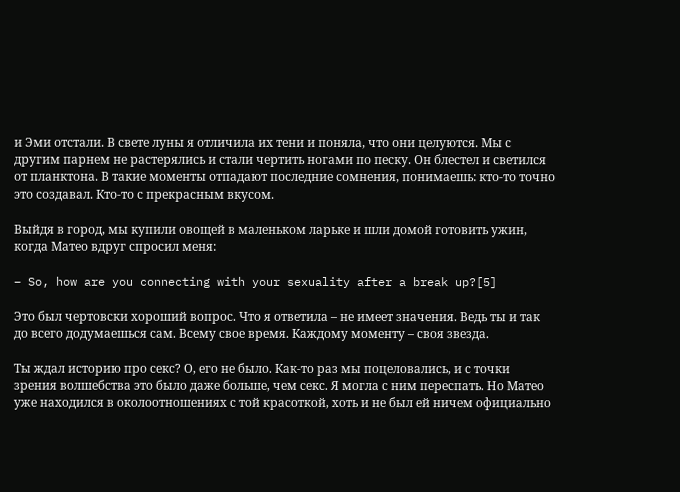и Эми отстали. В свете луны я отличила их тени и поняла, что они целуются. Мы с другим парнем не растерялись и стали чертить ногами по песку. Он блестел и светился от планктона. В такие моменты отпадают последние сомнения, понимаешь: кто-то точно это создавал. Кто-то с прекрасным вкусом.

Выйдя в город, мы купили овощей в маленьком ларьке и шли домой готовить ужин, когда Матео вдруг спросил меня:

– So, how are you connecting with your sexuality after a break up?[5]

Это был чертовски хороший вопрос. Что я ответила – не имеет значения. Ведь ты и так до всего додумаешься сам. Всему свое время. Каждому моменту – своя звезда.

Ты ждал историю про секс? О, его не было. Как-то раз мы поцеловались, и с точки зрения волшебства это было даже больше, чем секс. Я могла с ним переспать. Но Матео уже находился в околоотношениях с той красоткой, хоть и не был ей ничем официально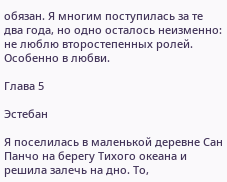обязан. Я многим поступилась за те два года, но одно осталось неизменно: не люблю второстепенных ролей. Особенно в любви.

Глава 5

Эстебан

Я поселилась в маленькой деревне Сан Панчо на берегу Тихого океана и решила залечь на дно. То,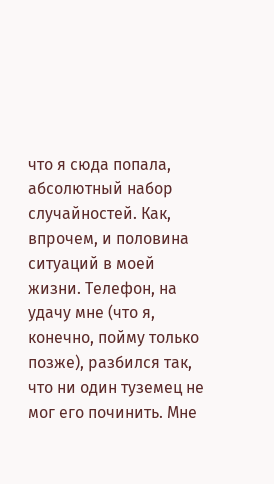что я сюда попала, абсолютный набор случайностей. Как, впрочем, и половина ситуаций в моей жизни. Телефон, на удачу мне (что я, конечно, пойму только позже), разбился так, что ни один туземец не мог его починить. Мне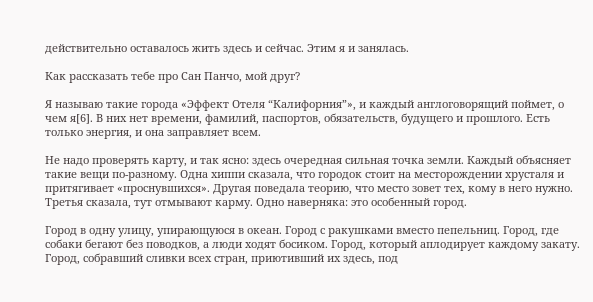действительно оставалось жить здесь и сейчас. Этим я и занялась.

Как рассказать тебе про Сан Панчо, мой друг?

Я называю такие города «Эффект Отеля “Калифорния”», и каждый англоговорящий поймет, о чем я[6]. В них нет времени, фамилий, паспортов, обязательств, будущего и прошлого. Есть только энергия, и она заправляет всем.

Не надо проверять карту, и так ясно: здесь очередная сильная точка земли. Каждый объясняет такие вещи по-разному. Одна хиппи сказала, что городок стоит на месторождении хрусталя и притягивает «проснувшихся». Другая поведала теорию, что место зовет тех, кому в него нужно. Третья сказала, тут отмывают карму. Одно наверняка: это особенный город.

Город в одну улицу, упирающуюся в океан. Город с ракушками вместо пепельниц. Город, где собаки бегают без поводков, а люди ходят босиком. Город, который аплодирует каждому закату. Город, собравший сливки всех стран, приютивший их здесь, под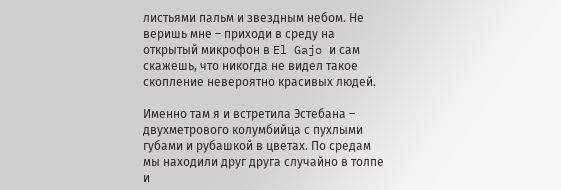листьями пальм и звездным небом. Не веришь мне – приходи в среду на открытый микрофон в El Gajo и сам скажешь, что никогда не видел такое скопление невероятно красивых людей.

Именно там я и встретила Эстебана – двухметрового колумбийца с пухлыми губами и рубашкой в цветах. По средам мы находили друг друга случайно в толпе и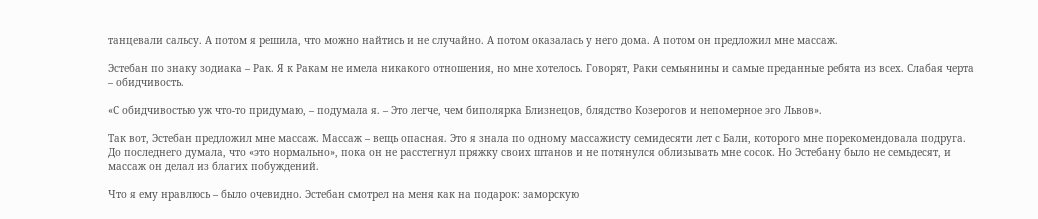танцевали сальсу. А потом я решила, что можно найтись и не случайно. А потом оказалась у него дома. А потом он предложил мне массаж.

Эстебан по знаку зодиака – Рак. Я к Ракам не имела никакого отношения, но мне хотелось. Говорят, Раки семьянины и самые преданные ребята из всех. Слабая черта – обидчивость.

«С обидчивостью уж что-то придумаю, – подумала я. – Это легче, чем биполярка Близнецов, блядство Козерогов и непомерное эго Львов».

Так вот, Эстебан предложил мне массаж. Массаж – вещь опасная. Это я знала по одному массажисту семидесяти лет с Бали, которого мне порекомендовала подруга. До последнего думала, что «это нормально», пока он не расстегнул пряжку своих штанов и не потянулся облизывать мне сосок. Но Эстебану было не семьдесят, и массаж он делал из благих побуждений.

Что я ему нравлюсь – было очевидно. Эстебан смотрел на меня как на подарок: заморскую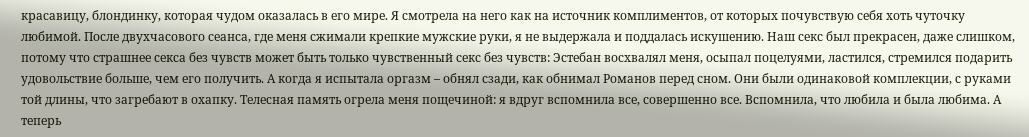красавицу, блондинку, которая чудом оказалась в его мире. Я смотрела на него как на источник комплиментов, от которых почувствую себя хоть чуточку любимой. После двухчасового сеанса, где меня сжимали крепкие мужские руки, я не выдержала и поддалась искушению. Наш секс был прекрасен, даже слишком, потому что страшнее секса без чувств может быть только чувственный секс без чувств: Эстебан восхвалял меня, осыпал поцелуями, ластился, стремился подарить удовольствие больше, чем его получить. А когда я испытала оргазм – обнял сзади, как обнимал Романов перед сном. Они были одинаковой комплекции, с руками той длины, что загребают в охапку. Телесная память огрела меня пощечиной: я вдруг вспомнила все, совершенно все. Вспомнила, что любила и была любима. А теперь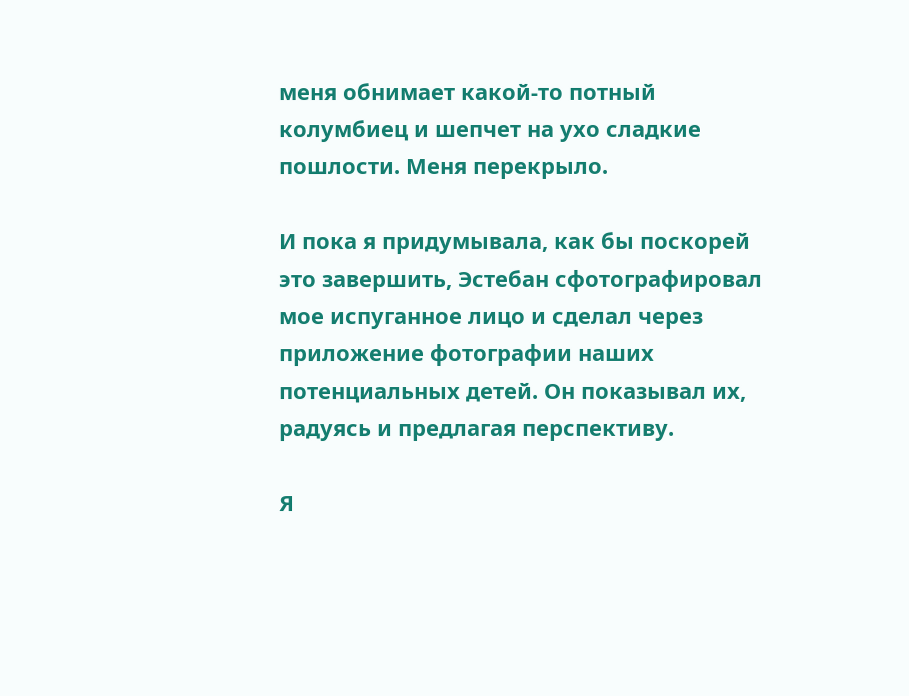меня обнимает какой-то потный колумбиец и шепчет на ухо сладкие пошлости. Меня перекрыло.

И пока я придумывала, как бы поскорей это завершить, Эстебан сфотографировал мое испуганное лицо и сделал через приложение фотографии наших потенциальных детей. Он показывал их, радуясь и предлагая перспективу.

Я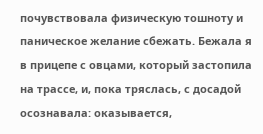почувствовала физическую тошноту и паническое желание сбежать. Бежала я в прицепе с овцами, который застопила на трассе, и, пока тряслась, с досадой осознавала: оказывается,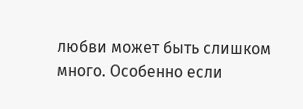любви может быть слишком много. Особенно если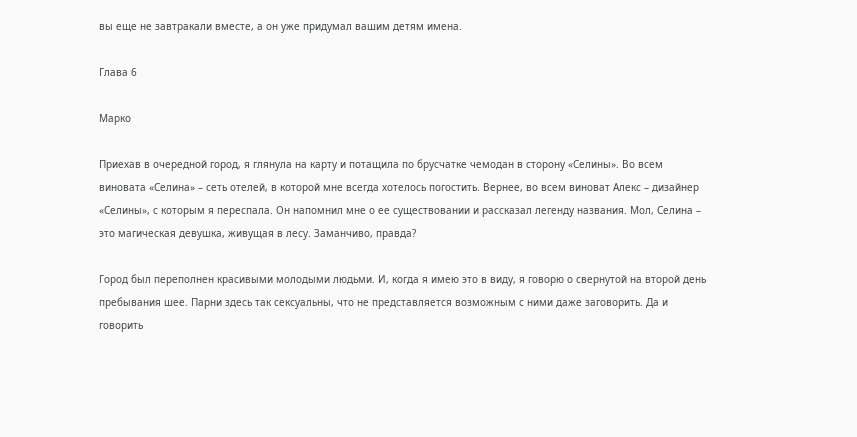вы еще не завтракали вместе, а он уже придумал вашим детям имена.

Глава 6

Марко

Приехав в очередной город, я глянула на карту и потащила по брусчатке чемодан в сторону «Селины». Во всем виновата «Селина» – сеть отелей, в которой мне всегда хотелось погостить. Вернее, во всем виноват Алекс – дизайнер «Селины», с которым я переспала. Он напомнил мне о ее существовании и рассказал легенду названия. Мол, Селина – это магическая девушка, живущая в лесу. Заманчиво, правда?

Город был переполнен красивыми молодыми людьми. И, когда я имею это в виду, я говорю о свернутой на второй день пребывания шее. Парни здесь так сексуальны, что не представляется возможным с ними даже заговорить. Да и говорить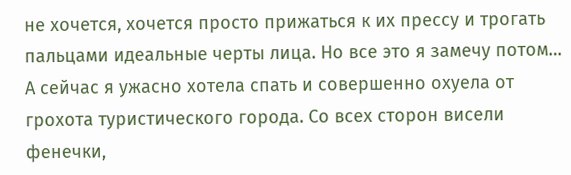не хочется, хочется просто прижаться к их прессу и трогать пальцами идеальные черты лица. Но все это я замечу потом… А сейчас я ужасно хотела спать и совершенно охуела от грохота туристического города. Со всех сторон висели фенечки,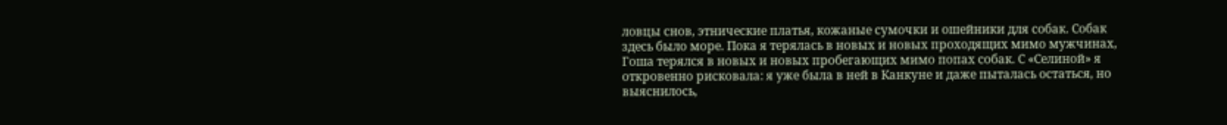ловцы снов, этнические платья, кожаные сумочки и ошейники для собак. Собак здесь было море. Пока я терялась в новых и новых проходящих мимо мужчинах, Гоша терялся в новых и новых пробегающих мимо попах собак. С «Селиной» я откровенно рисковала: я уже была в ней в Канкуне и даже пыталась остаться, но выяснилось,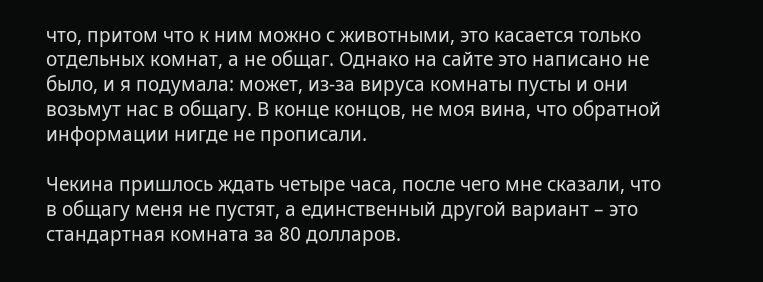что, притом что к ним можно с животными, это касается только отдельных комнат, а не общаг. Однако на сайте это написано не было, и я подумала: может, из-за вируса комнаты пусты и они возьмут нас в общагу. В конце концов, не моя вина, что обратной информации нигде не прописали.

Чекина пришлось ждать четыре часа, после чего мне сказали, что в общагу меня не пустят, а единственный другой вариант – это стандартная комната за 80 долларов.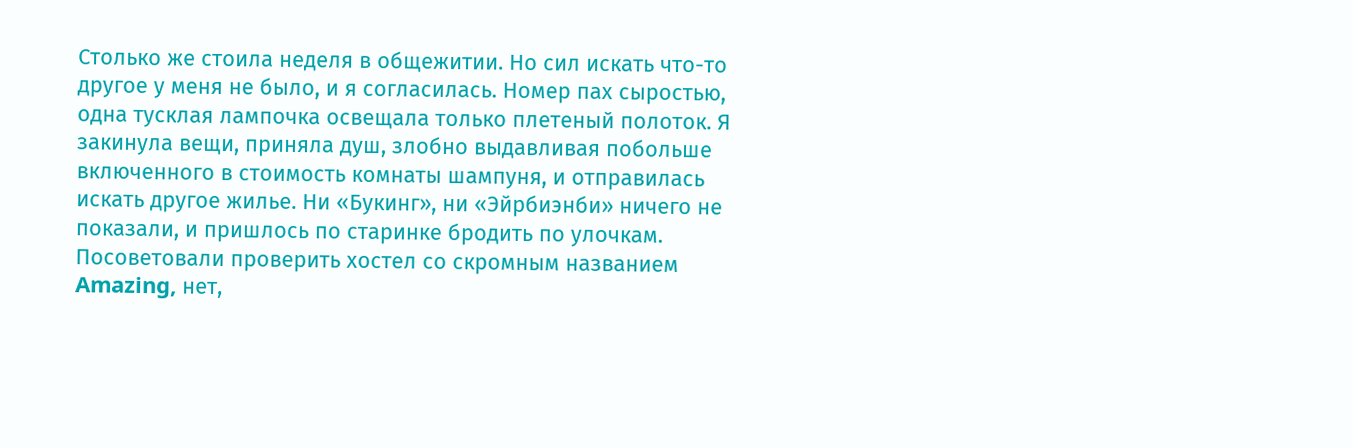Столько же стоила неделя в общежитии. Но сил искать что-то другое у меня не было, и я согласилась. Номер пах сыростью, одна тусклая лампочка освещала только плетеный полоток. Я закинула вещи, приняла душ, злобно выдавливая побольше включенного в стоимость комнаты шампуня, и отправилась искать другое жилье. Ни «Букинг», ни «Эйрбиэнби» ничего не показали, и пришлось по старинке бродить по улочкам. Посоветовали проверить хостел со скромным названием Amazing, нет,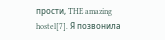прости, THE amazing hostel[7]. Я позвонила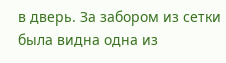в дверь. За забором из сетки была видна одна из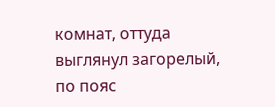комнат, оттуда выглянул загорелый, по пояс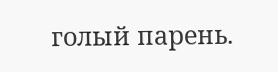голый парень.